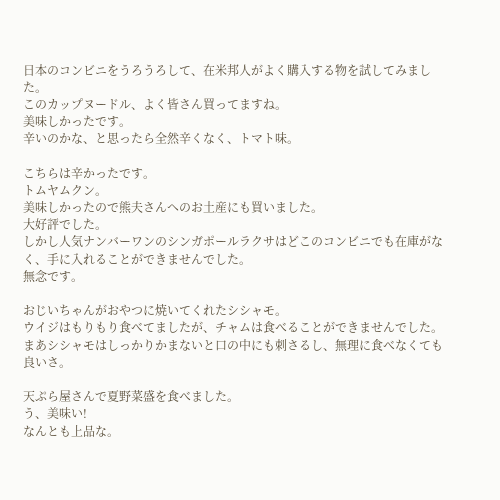日本のコンビニをうろうろして、在米邦人がよく購入する物を試してみました。
このカップヌードル、よく皆さん買ってますね。
美味しかったです。
辛いのかな、と思ったら全然辛くなく、トマト味。

こちらは辛かったです。
トムヤムクン。
美味しかったので熊夫さんへのお土産にも買いました。
大好評でした。
しかし人気ナンバーワンのシンガポールラクサはどこのコンビニでも在庫がなく、手に入れることができませんでした。
無念です。

おじいちゃんがおやつに焼いてくれたシシャモ。
ウイジはもりもり食べてましたが、チャムは食べることができませんでした。
まあシシャモはしっかりかまないと口の中にも刺さるし、無理に食べなくても良いさ。

天ぷら屋さんで夏野菜盛を食べました。
う、美味い!
なんとも上品な。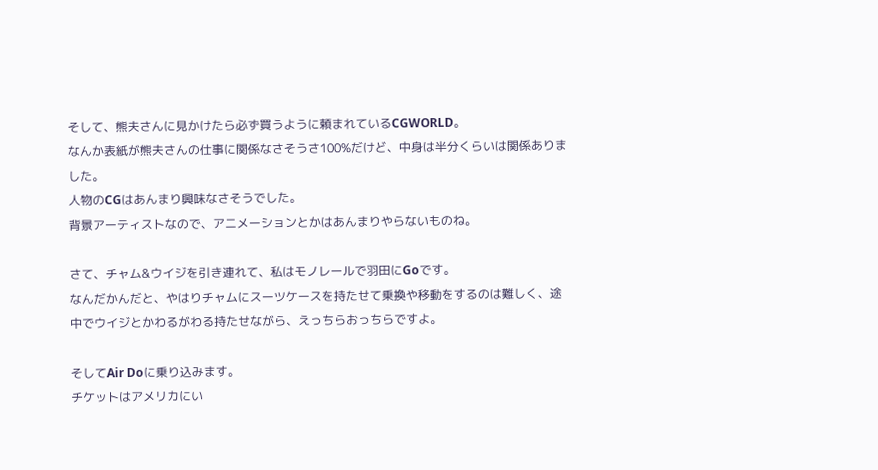そして、熊夫さんに見かけたら必ず買うように頼まれているCGWORLD。
なんか表紙が熊夫さんの仕事に関係なさそうさ100%だけど、中身は半分くらいは関係ありました。
人物のCGはあんまり興味なさそうでした。
背景アーティストなので、アニメーションとかはあんまりやらないものね。

さて、チャム&ウイジを引き連れて、私はモノレールで羽田にGoです。
なんだかんだと、やはりチャムにスーツケースを持たせて乗換や移動をするのは難しく、途中でウイジとかわるがわる持たせながら、えっちらおっちらですよ。

そしてAir Doに乗り込みます。
チケットはアメリカにい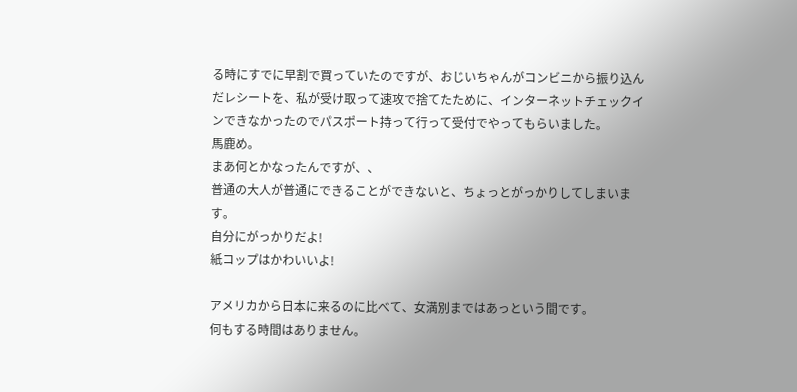る時にすでに早割で買っていたのですが、おじいちゃんがコンビニから振り込んだレシートを、私が受け取って速攻で捨てたために、インターネットチェックインできなかったのでパスポート持って行って受付でやってもらいました。
馬鹿め。
まあ何とかなったんですが、、
普通の大人が普通にできることができないと、ちょっとがっかりしてしまいます。
自分にがっかりだよ!
紙コップはかわいいよ!

アメリカから日本に来るのに比べて、女満別まではあっという間です。
何もする時間はありません。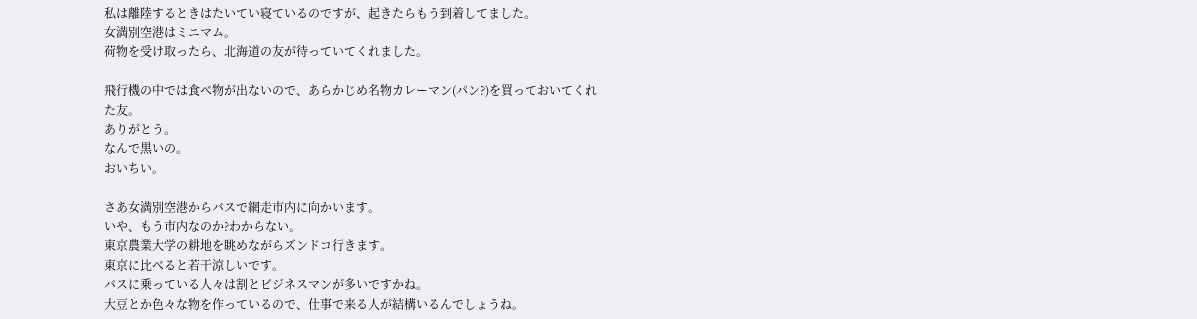私は離陸するときはたいてい寝ているのですが、起きたらもう到着してました。
女満別空港はミニマム。
荷物を受け取ったら、北海道の友が待っていてくれました。

飛行機の中では食べ物が出ないので、あらかじめ名物カレーマン(パン?)を買っておいてくれた友。
ありがとう。
なんで黒いの。
おいちい。

さあ女満別空港からバスで網走市内に向かいます。
いや、もう市内なのか?わからない。
東京農業大学の耕地を眺めながらズンドコ行きます。
東京に比べると若干涼しいです。
バスに乗っている人々は割とビジネスマンが多いですかね。
大豆とか色々な物を作っているので、仕事で来る人が結構いるんでしょうね。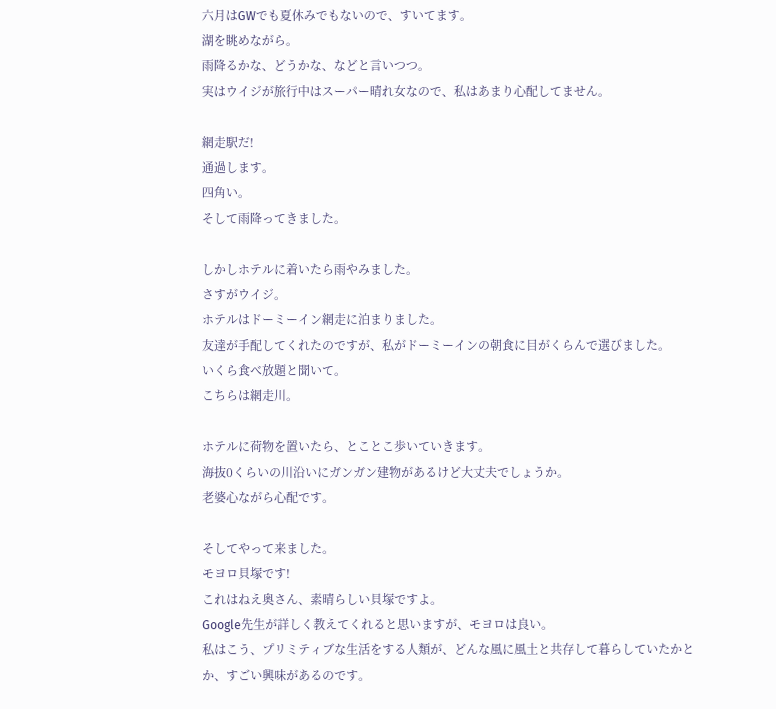六月はGWでも夏休みでもないので、すいてます。
湖を眺めながら。
雨降るかな、どうかな、などと言いつつ。
実はウイジが旅行中はスーパー晴れ女なので、私はあまり心配してません。

網走駅だ!
通過します。
四角い。
そして雨降ってきました。

しかしホテルに着いたら雨やみました。
さすがウイジ。
ホテルはドーミーイン網走に泊まりました。
友達が手配してくれたのですが、私がドーミーインの朝食に目がくらんで選びました。
いくら食べ放題と聞いて。
こちらは網走川。

ホテルに荷物を置いたら、とことこ歩いていきます。
海抜0くらいの川沿いにガンガン建物があるけど大丈夫でしょうか。
老婆心ながら心配です。

そしてやって来ました。
モヨロ貝塚です!
これはねえ奥さん、素晴らしい貝塚ですよ。
Google先生が詳しく教えてくれると思いますが、モヨロは良い。
私はこう、プリミティブな生活をする人類が、どんな風に風土と共存して暮らしていたかとか、すごい興味があるのです。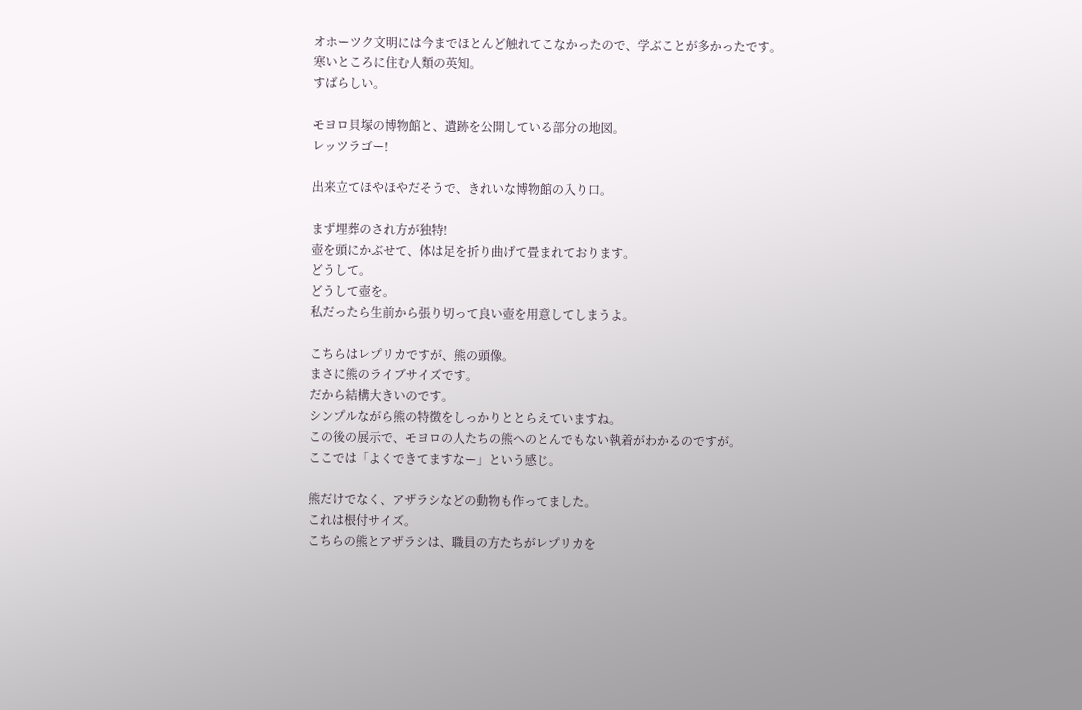オホーツク文明には今までほとんど触れてこなかったので、学ぶことが多かったです。
寒いところに住む人類の英知。
すばらしい。

モヨロ貝塚の博物館と、遺跡を公開している部分の地図。
レッツラゴー!

出来立てほやほやだそうで、きれいな博物館の入り口。

まず埋葬のされ方が独特!
壺を頭にかぶせて、体は足を折り曲げて畳まれております。
どうして。
どうして壺を。
私だったら生前から張り切って良い壺を用意してしまうよ。

こちらはレプリカですが、熊の頭像。
まさに熊のライブサイズです。
だから結構大きいのです。
シンプルながら熊の特徴をしっかりととらえていますね。
この後の展示で、モヨロの人たちの熊へのとんでもない執着がわかるのですが。
ここでは「よくできてますなー」という感じ。

熊だけでなく、アザラシなどの動物も作ってました。
これは根付サイズ。
こちらの熊とアザラシは、職員の方たちがレプリカを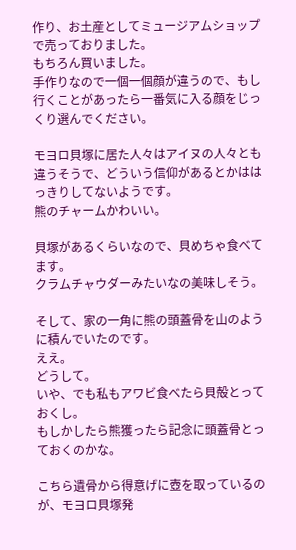作り、お土産としてミュージアムショップで売っておりました。
もちろん買いました。
手作りなので一個一個顔が違うので、もし行くことがあったら一番気に入る顔をじっくり選んでください。

モヨロ貝塚に居た人々はアイヌの人々とも違うそうで、どういう信仰があるとかははっきりしてないようです。
熊のチャームかわいい。

貝塚があるくらいなので、貝めちゃ食べてます。
クラムチャウダーみたいなの美味しそう。

そして、家の一角に熊の頭蓋骨を山のように積んでいたのです。
ええ。
どうして。
いや、でも私もアワビ食べたら貝殻とっておくし。
もしかしたら熊獲ったら記念に頭蓋骨とっておくのかな。

こちら遺骨から得意げに壺を取っているのが、モヨロ貝塚発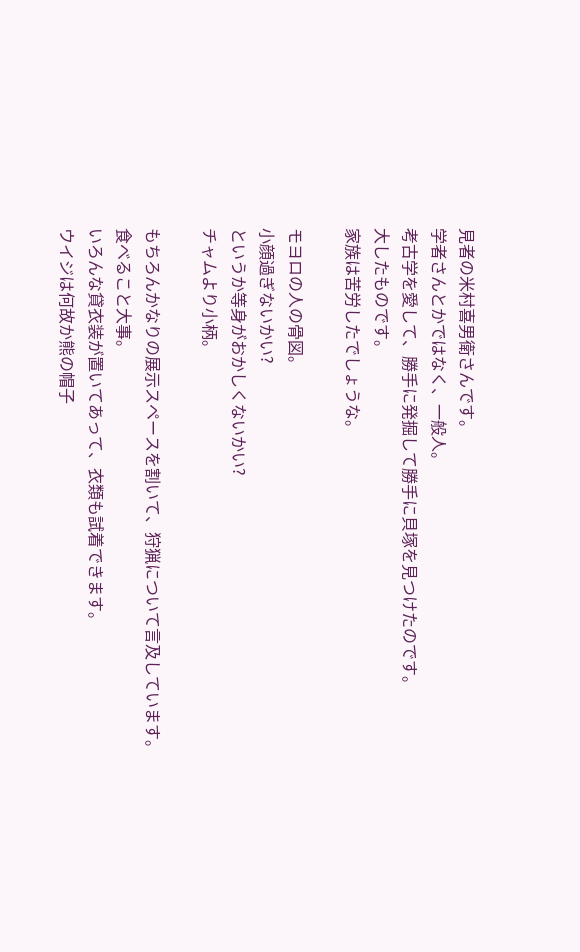見者の米村喜男衛さんです。
学者さんとかではなく、一般人。
考古学を愛して、勝手に発掘して勝手に貝塚を見つけたのです。
大したものです。
家族は苦労したでしょうな。

モヨロの人の骨図。
小顔過ぎないかい?
というか等身がおかしくないかい?
チャムより小柄。

もちろんかなりの展示スペースを割いて、狩猟について言及しています。
食べること大事。
いろんな貸衣装が置いてあって、衣類も試着できます。
ウイジは何故か熊の帽子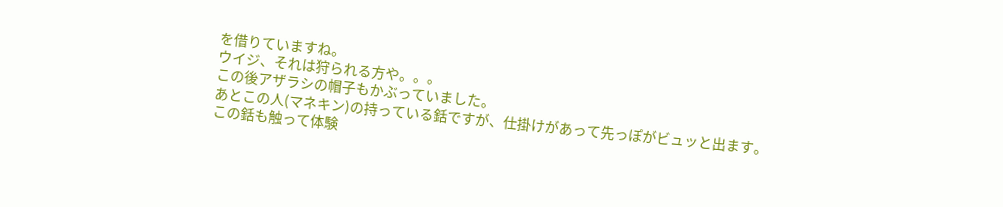を借りていますね。
ウイジ、それは狩られる方や。。。
この後アザラシの帽子もかぶっていました。
あとこの人(マネキン)の持っている銛ですが、仕掛けがあって先っぽがビュッと出ます。
この銛も触って体験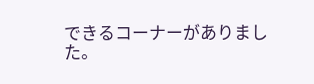できるコーナーがありました。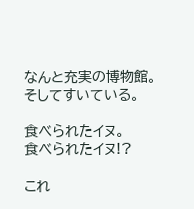なんと充実の博物館。
そしてすいている。

食べられたイヌ。
食べられたイヌ!?

これ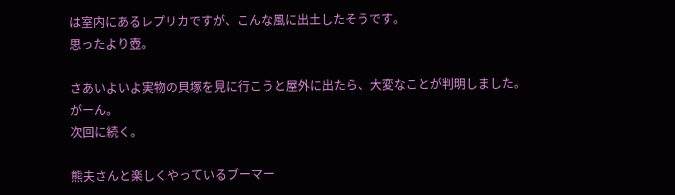は室内にあるレプリカですが、こんな風に出土したそうです。
思ったより壺。

さあいよいよ実物の貝塚を見に行こうと屋外に出たら、大変なことが判明しました。
がーん。
次回に続く。

熊夫さんと楽しくやっているブーマー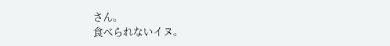さん。
食べられないイヌ。